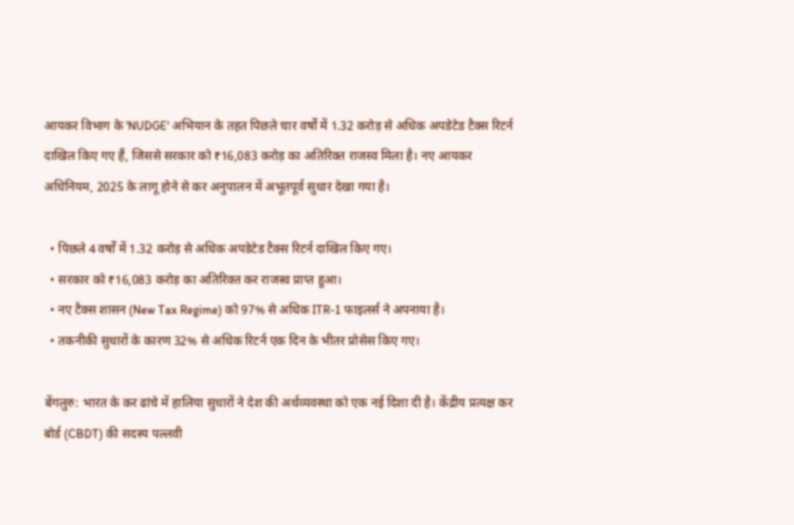आयकर विभाग के 'NUDGE' अभियान के तहत पिछले चार वर्षों में 1.32 करोड़ से अधिक अपडेटेड टैक्स रिटर्न दाखिल किए गए हैं, जिससे सरकार को ₹16,083 करोड़ का अतिरिक्त राजस्व मिला है। नए आयकर अधिनियम, 2025 के लागू होने से कर अनुपालन में अभूतपूर्व सुधार देखा गया है।

  • पिछले 4 वर्षों में 1.32 करोड़ से अधिक अपडेटेड टैक्स रिटर्न दाखिल किए गए।
  • सरकार को ₹16,083 करोड़ का अतिरिक्त कर राजस्व प्राप्त हुआ।
  • नए टैक्स शासन (New Tax Regime) को 97% से अधिक ITR-1 फाइलर्स ने अपनाया है।
  • तकनीकी सुधारों के कारण 32% से अधिक रिटर्न एक दिन के भीतर प्रोसेस किए गए।

बेंगलुरु: भारत के कर ढांचे में हालिया सुधारों ने देश की अर्थव्यवस्था को एक नई दिशा दी है। केंद्रीय प्रत्यक्ष कर बोर्ड (CBDT) की सदस्य पल्लवी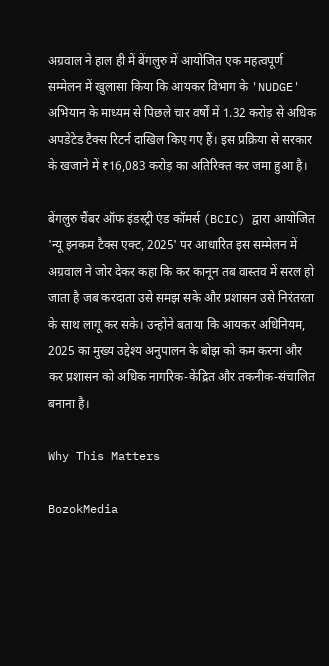अग्रवाल ने हाल ही में बेंगलुरु में आयोजित एक महत्वपूर्ण सम्मेलन में खुलासा किया कि आयकर विभाग के 'NUDGE' अभियान के माध्यम से पिछले चार वर्षों में 1.32 करोड़ से अधिक अपडेटेड टैक्स रिटर्न दाखिल किए गए हैं। इस प्रक्रिया से सरकार के खजाने में ₹16,083 करोड़ का अतिरिक्त कर जमा हुआ है।

बेंगलुरु चैंबर ऑफ इंडस्ट्री एंड कॉमर्स (BCIC) द्वारा आयोजित 'न्यू इनकम टैक्स एक्ट, 2025' पर आधारित इस सम्मेलन में अग्रवाल ने जोर देकर कहा कि कर कानून तब वास्तव में सरल हो जाता है जब करदाता उसे समझ सके और प्रशासन उसे निरंतरता के साथ लागू कर सके। उन्होंने बताया कि आयकर अधिनियम, 2025 का मुख्य उद्देश्य अनुपालन के बोझ को कम करना और कर प्रशासन को अधिक नागरिक-केंद्रित और तकनीक-संचालित बनाना है।

Why This Matters

BozokMedia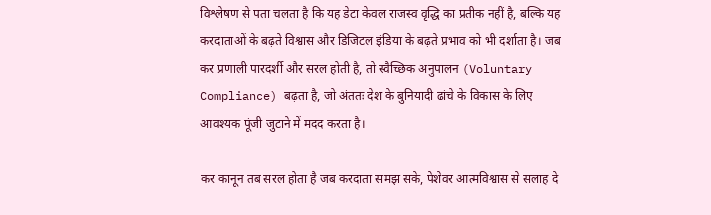विश्लेषण से पता चलता है कि यह डेटा केवल राजस्व वृद्धि का प्रतीक नहीं है, बल्कि यह करदाताओं के बढ़ते विश्वास और डिजिटल इंडिया के बढ़ते प्रभाव को भी दर्शाता है। जब कर प्रणाली पारदर्शी और सरल होती है, तो स्वैच्छिक अनुपालन (Voluntary Compliance) बढ़ता है, जो अंततः देश के बुनियादी ढांचे के विकास के लिए आवश्यक पूंजी जुटाने में मदद करता है।

कर कानून तब सरल होता है जब करदाता समझ सके, पेशेवर आत्मविश्वास से सलाह दे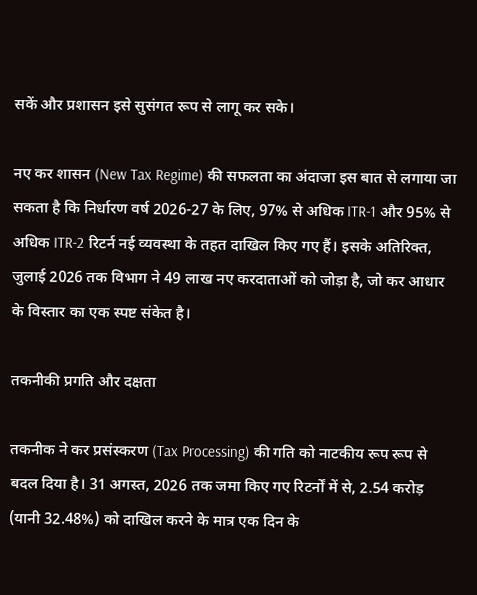सकें और प्रशासन इसे सुसंगत रूप से लागू कर सके।

नए कर शासन (New Tax Regime) की सफलता का अंदाजा इस बात से लगाया जा सकता है कि निर्धारण वर्ष 2026-27 के लिए, 97% से अधिक ITR-1 और 95% से अधिक ITR-2 रिटर्न नई व्यवस्था के तहत दाखिल किए गए हैं। इसके अतिरिक्त, जुलाई 2026 तक विभाग ने 49 लाख नए करदाताओं को जोड़ा है, जो कर आधार के विस्तार का एक स्पष्ट संकेत है।

तकनीकी प्रगति और दक्षता

तकनीक ने कर प्रसंस्करण (Tax Processing) की गति को नाटकीय रूप रूप से बदल दिया है। 31 अगस्त, 2026 तक जमा किए गए रिटर्नों में से, 2.54 करोड़ (यानी 32.48%) को दाखिल करने के मात्र एक दिन के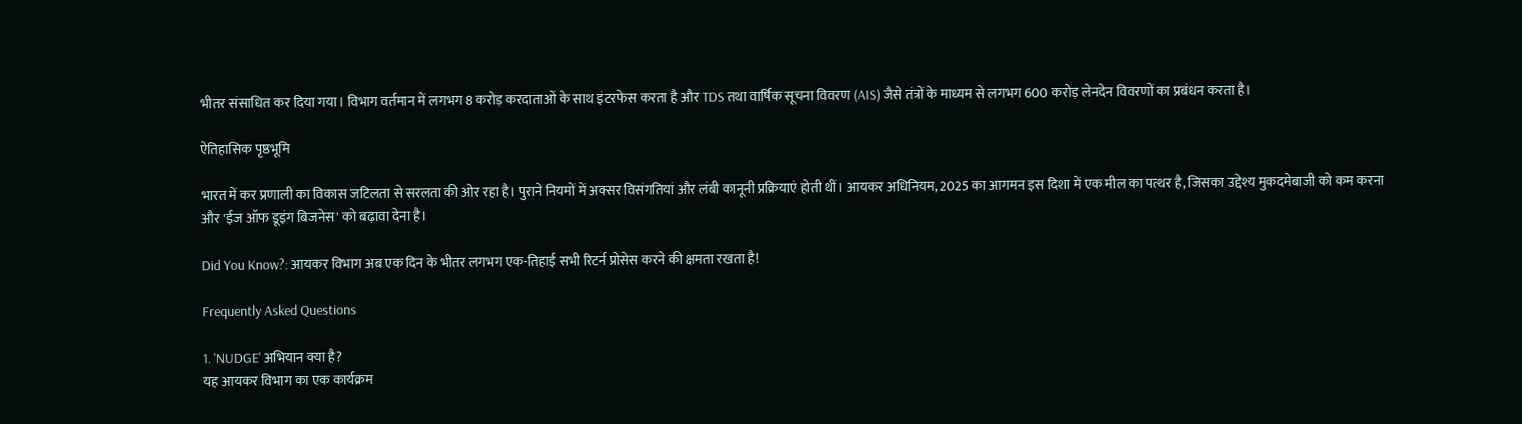भीतर संसाधित कर दिया गया। विभाग वर्तमान में लगभग 8 करोड़ करदाताओं के साथ इंटरफेस करता है और TDS तथा वार्षिक सूचना विवरण (AIS) जैसे तंत्रों के माध्यम से लगभग 600 करोड़ लेनदेन विवरणों का प्रबंधन करता है।

ऐतिहासिक पृष्ठभूमि

भारत में कर प्रणाली का विकास जटिलता से सरलता की ओर रहा है। पुराने नियमों में अक्सर विसंगतियां और लंबी कानूनी प्रक्रियाएं होती थीं। आयकर अधिनियम, 2025 का आगमन इस दिशा में एक मील का पत्थर है, जिसका उद्देश्य मुकदमेबाजी को कम करना और 'ईज ऑफ डूइंग बिजनेस' को बढ़ावा देना है।

Did You Know?: आयकर विभाग अब एक दिन के भीतर लगभग एक-तिहाई सभी रिटर्न प्रोसेस करने की क्षमता रखता है!

Frequently Asked Questions

1. 'NUDGE' अभियान क्या है?
यह आयकर विभाग का एक कार्यक्रम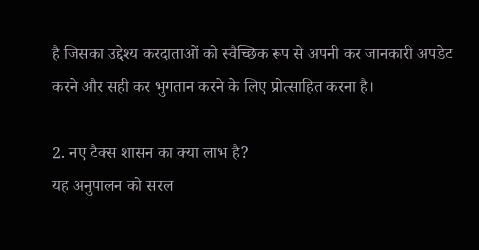है जिसका उद्देश्य करदाताओं को स्वैच्छिक रूप से अपनी कर जानकारी अपडेट करने और सही कर भुगतान करने के लिए प्रोत्साहित करना है।

2. नए टैक्स शासन का क्या लाभ है?
यह अनुपालन को सरल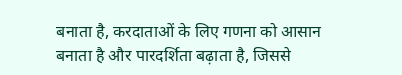बनाता है, करदाताओं के लिए गणना को आसान बनाता है और पारदर्शिता बढ़ाता है, जिससे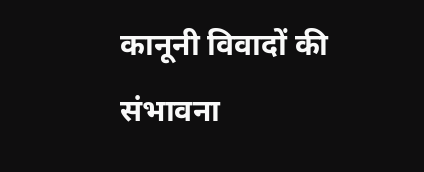कानूनी विवादों की संभावना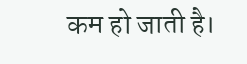कम हो जाती है।